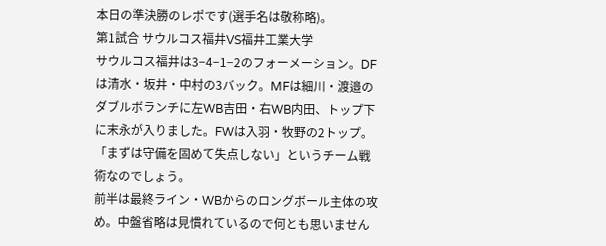本日の準決勝のレポです(選手名は敬称略)。
第1試合 サウルコス福井VS福井工業大学
サウルコス福井は3−4−1−2のフォーメーション。DFは清水・坂井・中村の3バック。MFは細川・渡邉のダブルボランチに左WB吉田・右WB内田、トップ下に末永が入りました。FWは入羽・牧野の2トップ。「まずは守備を固めて失点しない」というチーム戦術なのでしょう。
前半は最終ライン・WBからのロングボール主体の攻め。中盤省略は見慣れているので何とも思いません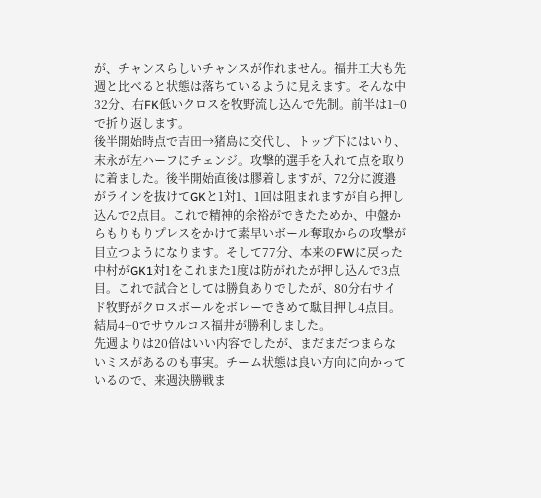が、チャンスらしいチャンスが作れません。福井工大も先週と比べると状態は落ちているように見えます。そんな中32分、右FK低いクロスを牧野流し込んで先制。前半は1−0で折り返します。
後半開始時点で吉田→猪島に交代し、トップ下にはいり、末永が左ハーフにチェンジ。攻撃的選手を入れて点を取りに着ました。後半開始直後は膠着しますが、72分に渡邉がラインを抜けてGKと1対1、1回は阻まれますが自ら押し込んで2点目。これで精神的余裕ができたためか、中盤からもりもりプレスをかけて素早いボール奪取からの攻撃が目立つようになります。そして77分、本来のFWに戻った中村がGK1対1をこれまた1度は防がれたが押し込んで3点目。これで試合としては勝負ありでしたが、80分右サイド牧野がクロスボールをボレーできめて駄目押し4点目。結局4−0でサウルコス福井が勝利しました。
先週よりは20倍はいい内容でしたが、まだまだつまらないミスがあるのも事実。チーム状態は良い方向に向かっているので、来週決勝戦ま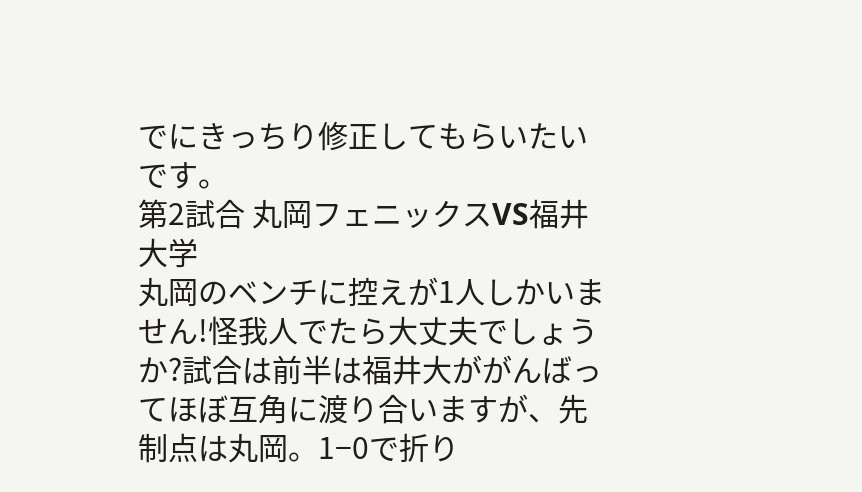でにきっちり修正してもらいたいです。
第2試合 丸岡フェニックスVS福井大学
丸岡のベンチに控えが1人しかいません!怪我人でたら大丈夫でしょうか?試合は前半は福井大ががんばってほぼ互角に渡り合いますが、先制点は丸岡。1−0で折り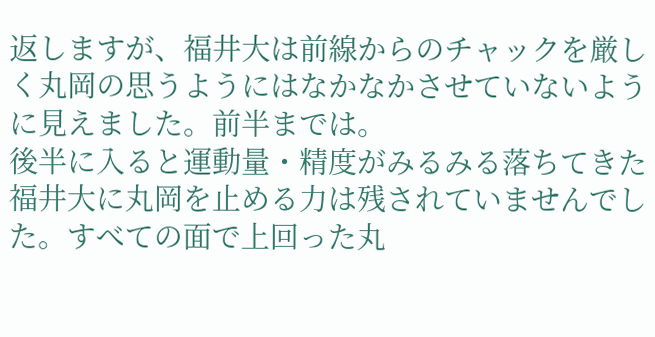返しますが、福井大は前線からのチャックを厳しく丸岡の思うようにはなかなかさせていないように見えました。前半までは。
後半に入ると運動量・精度がみるみる落ちてきた福井大に丸岡を止める力は残されていませんでした。すべての面で上回った丸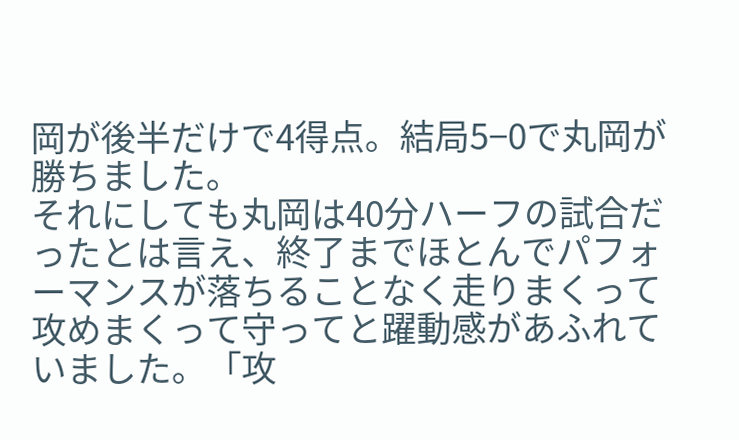岡が後半だけで4得点。結局5−0で丸岡が勝ちました。
それにしても丸岡は40分ハーフの試合だったとは言え、終了までほとんでパフォーマンスが落ちることなく走りまくって攻めまくって守ってと躍動感があふれていました。「攻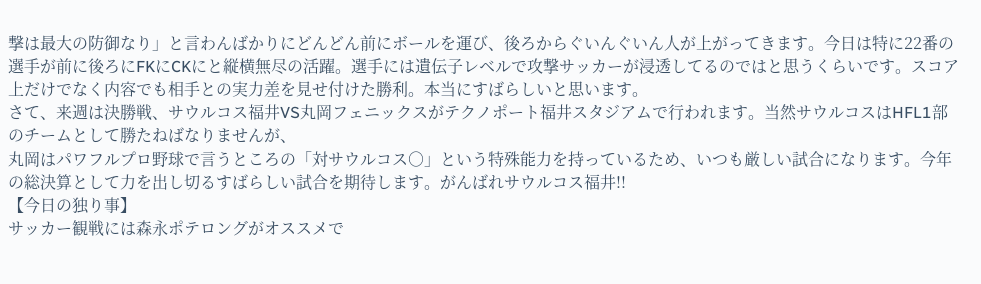撃は最大の防御なり」と言わんばかりにどんどん前にボールを運び、後ろからぐいんぐいん人が上がってきます。今日は特に22番の選手が前に後ろにFKにCKにと縦横無尽の活躍。選手には遺伝子レベルで攻撃サッカーが浸透してるのではと思うくらいです。スコア上だけでなく内容でも相手との実力差を見せ付けた勝利。本当にすばらしいと思います。
さて、来週は決勝戦、サウルコス福井VS丸岡フェニックスがテクノポート福井スタジアムで行われます。当然サウルコスはHFL1部のチームとして勝たねばなりませんが、
丸岡はパワフルプロ野球で言うところの「対サウルコス○」という特殊能力を持っているため、いつも厳しい試合になります。今年の総決算として力を出し切るすばらしい試合を期待します。がんばれサウルコス福井!!
【今日の独り事】
サッカー観戦には森永ポテロングがオススメで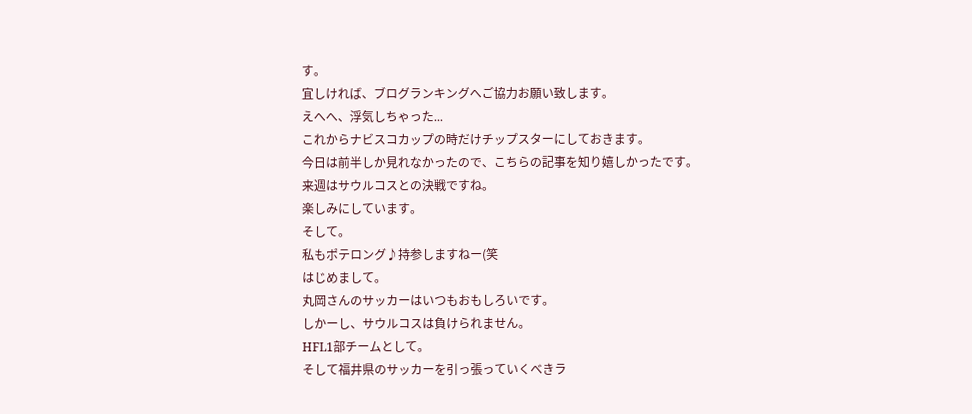す。
宜しければ、ブログランキングへご協力お願い致します。
えへへ、浮気しちゃった...
これからナビスコカップの時だけチップスターにしておきます。
今日は前半しか見れなかったので、こちらの記事を知り嬉しかったです。
来週はサウルコスとの決戦ですね。
楽しみにしています。
そして。
私もポテロング♪持参しますねー(笑
はじめまして。
丸岡さんのサッカーはいつもおもしろいです。
しかーし、サウルコスは負けられません。
HFL1部チームとして。
そして福井県のサッカーを引っ張っていくべきラ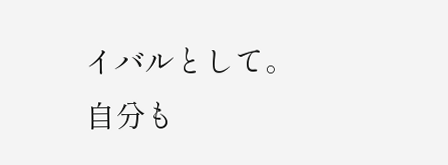イバルとして。
自分も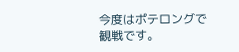今度はポテロングで観戦です。